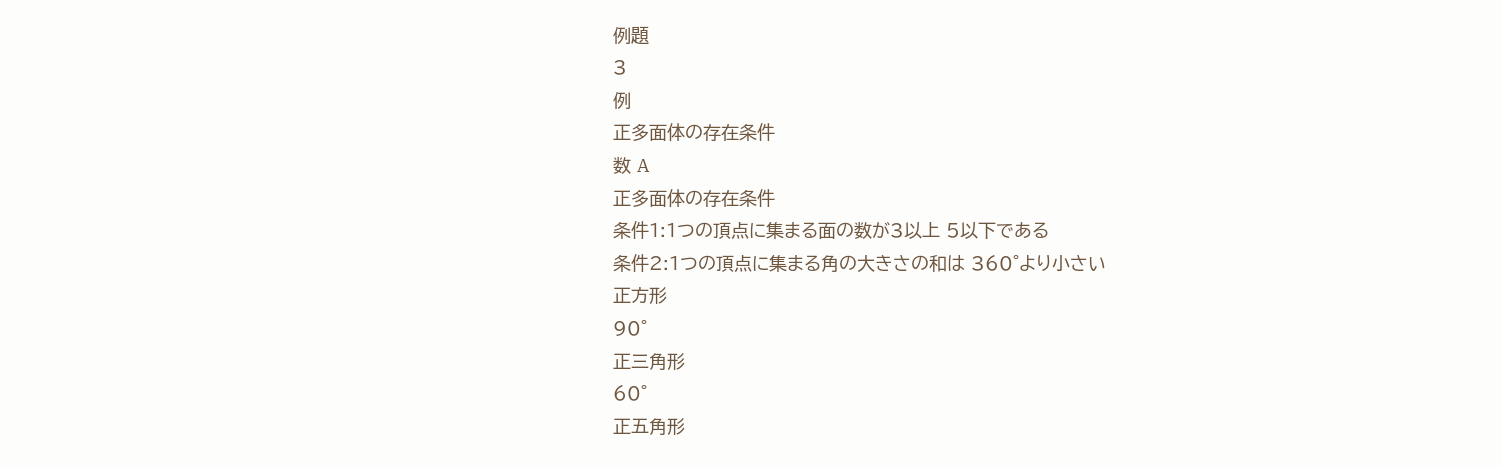例題
3
例
正多面体の存在条件
数 A
正多面体の存在条件
条件1:1つの頂点に集まる面の数が3以上 5以下である
条件2:1つの頂点に集まる角の大きさの和は 360°より小さい
正方形
90°
正三角形
60°
正五角形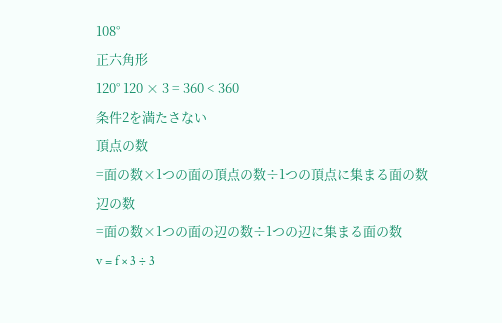108°
正六角形
120° 120 × 3 = 360 < 360
条件2を満たさない
頂点の数
=面の数×1つの面の頂点の数÷1つの頂点に集まる面の数
辺の数
=面の数×1つの面の辺の数÷1つの辺に集まる面の数
v = f × 3 ÷ 3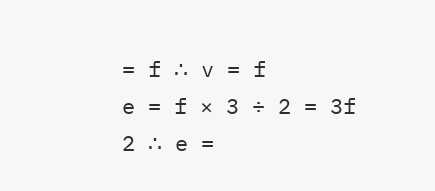= f ∴ v = f
e = f × 3 ÷ 2 = 3f
2 ∴ e =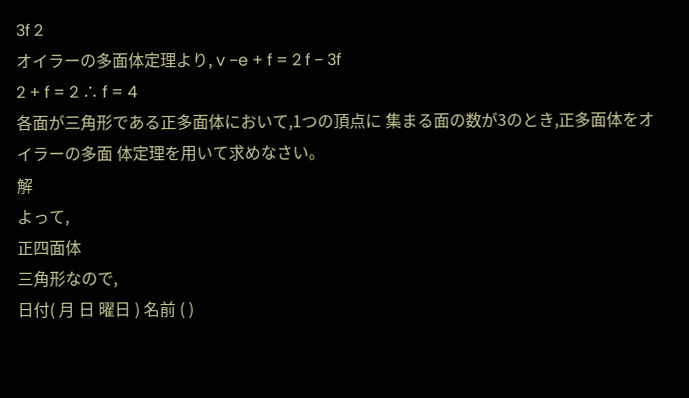3f 2
オイラーの多面体定理より, v −e + f = 2 f − 3f
2 + f = 2 ∴ f = 4
各面が三角形である正多面体において,1つの頂点に 集まる面の数が3のとき,正多面体をオイラーの多面 体定理を用いて求めなさい。
解
よって,
正四面体
三角形なので,
日付( 月 日 曜日 ) 名前 ( )